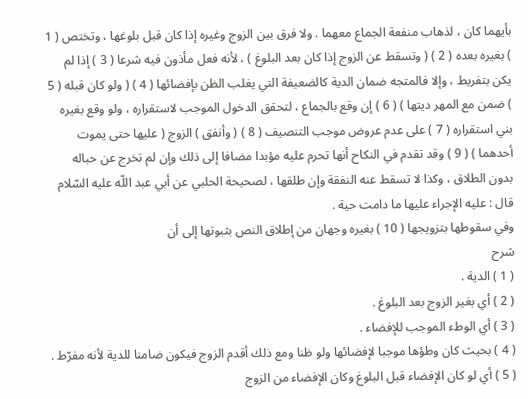بأيهما كان ، لذهاب منفعة الجماع معهما . ولا فرق بين الزوج وغيره إذا كان قبل بلوغها ، وتختص ( 1 ) بغيره بعده ( 2 ) ( وتسقط عن الزوج إذا كان بعد البلوغ ) ، لأنه فعل مأذون فيه شرعا ( 3 ) إذا لم يكن بتفريط ، وإلا فالمتجه ضمان الدية كالضعيفة التي يغلب الظن بإفضائها ( 4 ) ( ولو كان قبله ( 5 ) ضمن مع المهر ديتها ) ( 6 ) إن وقع بالجماع ، لتحقق الدخول الموجب لاستقراره ، ولو وقع بغيره بني استقراره ( 7 ) على عدم عروض موجب التنصيف ( 8 ) ( وأنفق ) الزوج ( عليها حتى يموت أحدهما ) ( 9 ) وقد تقدم في النكاح أنها تحرم عليه مؤبدا مضافا إلى ذلك وإن لم تخرج عن حباله بدون الطلاق ، وكذا لا تسقط عنه النفقة وإن طلقها ، لصحيحة الحلبي عن أبي عبد اللّه عليه السّلام قال : عليه الإجراء عليها ما دامت حية .
وفي سقوطها بتزويجها ( 10 ) بغيره وجهان من إطلاق النص بثبوتها إلى أن
شرح
( 1 ) الدية .
( 2 ) أي بغير الزوج بعد البلوغ .
( 3 ) أي الوطء الموجب للإفضاء .
( 4 ) بحيث كان وطؤها موجبا لإفضائها ولو ظنا ومع ذلك أقدم الزوج فيكون ضامنا للدية لأنه مفرّط .
( 5 ) أي لو كان الإفضاء قبل البلوغ وكان الإفضاء من الزوج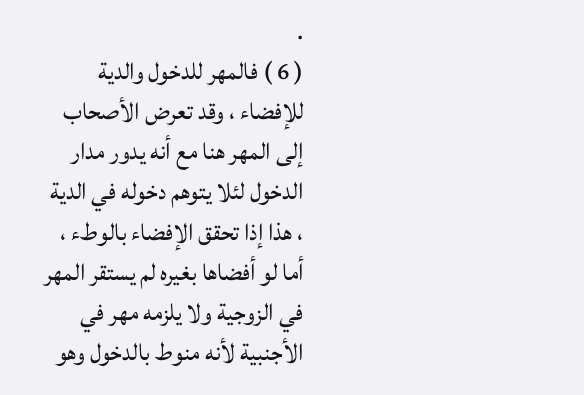.
( 6 ) فالمهر للدخول والدية للإفضاء ، وقد تعرض الأصحاب إلى المهر هنا مع أنه يدور مدار الدخول لئلا يتوهم دخوله في الدية ، هذا إذا تحقق الإفضاء بالوطء ، أما لو أفضاها بغيره لم يستقر المهر في الزوجية ولا يلزمه مهر في الأجنبية لأنه منوط بالدخول وهو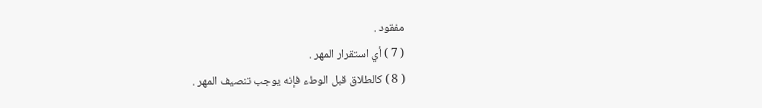مفقود .
( 7 ) أي استقرار المهر .
( 8 ) كالطلاق قبل الوطء فإنه يوجب تنصيف المهر .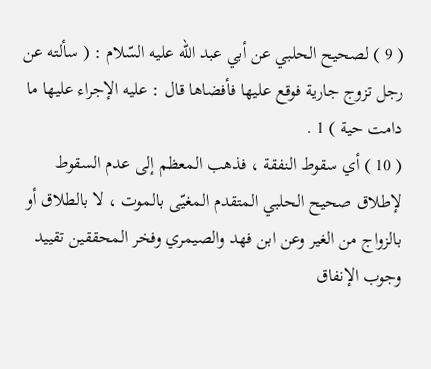( 9 ) لصحيح الحلبي عن أبي عبد اللّه عليه السّلام : ( سألته عن رجل تزوج جارية فوقع عليها فأفضاها قال : عليه الإجراء عليها ما دامت حية ) 1 .
( 10 ) أي سقوط النفقة ، فذهب المعظم إلى عدم السقوط لإطلاق صحيح الحلبي المتقدم المغيّى بالموت ، لا بالطلاق أو بالزواج من الغير وعن ابن فهد والصيمري وفخر المحققين تقييد وجوب الإنفاق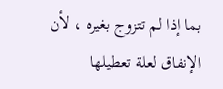بما إذا لم تتزوج بغيره ، لأن الإنفاق لعلة تعطيلها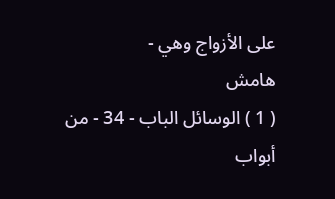على الأزواج وهي -
هامش
( 1 ) الوسائل الباب - 34 - من أبواب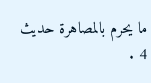ما يحرم بالمصاهرة حديث 4 .